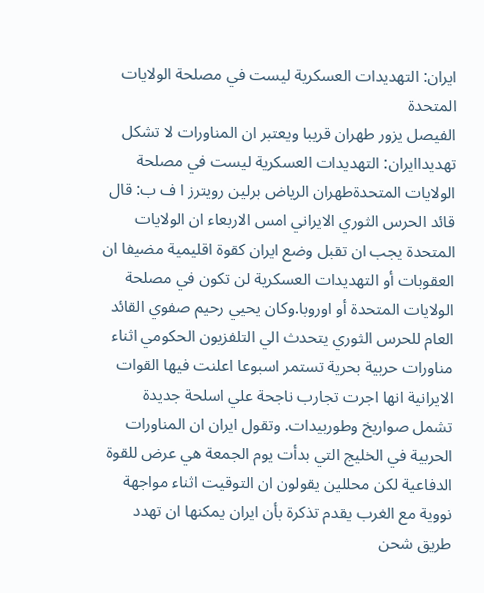ايران: التهديدات العسكرية ليست في مصلحة الولايات المتحدة
الفيصل يزور طهران قريبا ويعتبر ان المناورات لا تشكل تهديداايران: التهديدات العسكرية ليست في مصلحة الولايات المتحدةطهران الرياض برلين رويترز ا ف ب: قال قائد الحرس الثوري الايراني امس الاربعاء ان الولايات المتحدة يجب ان تقبل وضع ايران كقوة اقليمية مضيفا ان العقوبات أو التهديدات العسكرية لن تكون في مصلحة الولايات المتحدة أو اوروبا.وكان يحيي رحيم صفوي القائد العام للحرس الثوري يتحدث الي التلفزيون الحكومي اثناء مناورات حربية بحرية تستمر اسبوعا اعلنت فيها القوات الايرانية انها اجرت تجارب ناجحة علي اسلحة جديدة تشمل صواريخ وطوربيدات. وتقول ايران ان المناورات الحربية في الخليج التي بدأت يوم الجمعة هي عرض للقوة الدفاعية لكن محللين يقولون ان التوقيت اثناء مواجهة نووية مع الغرب يقدم تذكرة بأن ايران يمكنها ان تهدد طريق شحن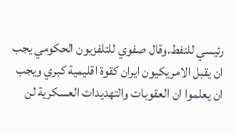رئيسي للنفط.وقال صفوي للتلفزيون الحكومي يجب ان يقبل الامريكيون ايران كقوة اقليمية كبري ويجب ان يعلموا ان العقوبات والتهديدات العسكرية لن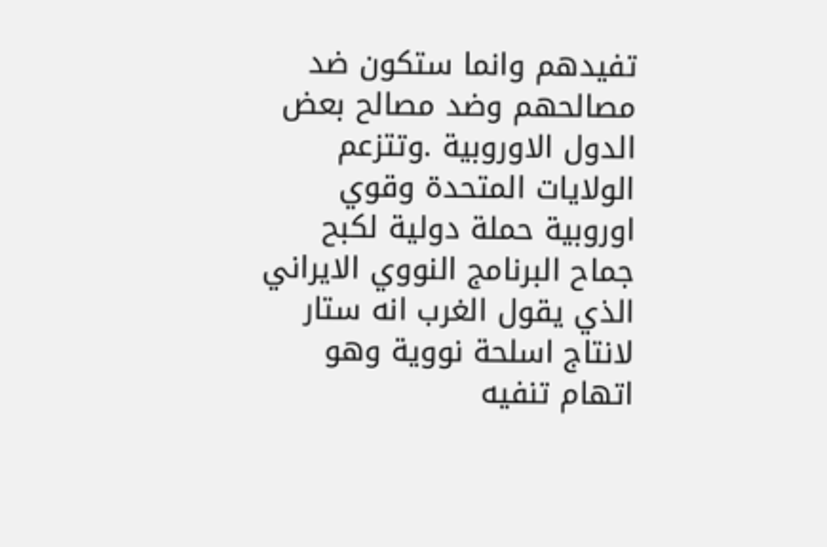تفيدهم وانما ستكون ضد مصالحهم وضد مصالح بعض الدول الاوروبية .وتتزعم الولايات المتحدة وقوي اوروبية حملة دولية لكبح جماح البرنامج النووي الايراني الذي يقول الغرب انه ستار لانتاج اسلحة نووية وهو اتهام تنفيه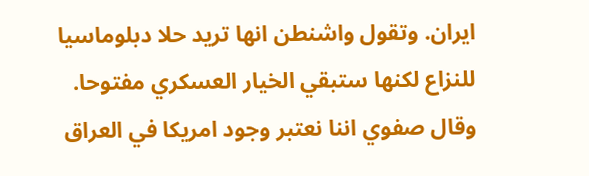ايران. وتقول واشنطن انها تريد حلا دبلوماسيا للنزاع لكنها ستبقي الخيار العسكري مفتوحا. وقال صفوي اننا نعتبر وجود امريكا في العراق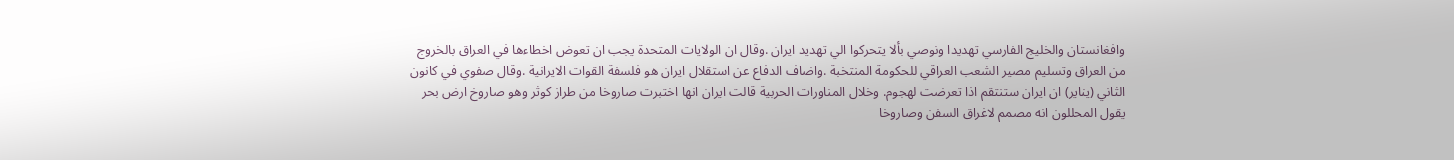وافغانستان والخليج الفارسي تهديدا ونوصي بألا يتحركوا الي تهديد ايران .وقال ان الولايات المتحدة يجب ان تعوض اخطاءها في العراق بالخروج من العراق وتسليم مصير الشعب العراقي للحكومة المنتخبة .واضاف الدفاع عن استقلال ايران هو فلسفة القوات الايرانية .وقال صفوي في كانون الثاني (يناير) ان ايران ستنتقم اذا تعرضت لهجوم. وخلال المناورات الحربية قالت ايران انها اختبرت صاروخا من طراز كوثر وهو صاروخ ارض بحر يقول المحللون انه مصمم لاغراق السفن وصاروخا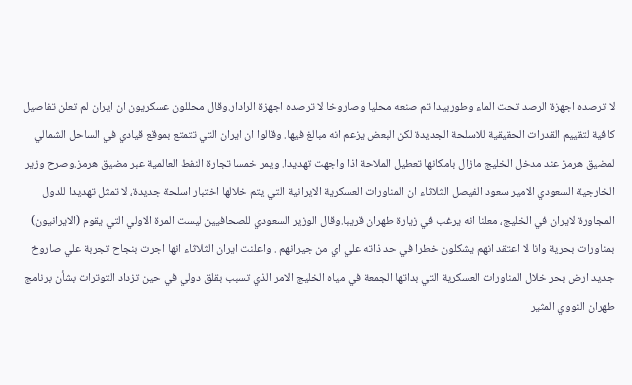لا ترصده اجهزة الرصد تحت الماء وطوربيدا تم صنعه محليا وصاروخا لا ترصده اجهزة الرادار.وقال محللون عسكريون ان ايران لم تعلن تفاصيل كافية لتقييم القدرات الحقيقية للاسلحة الجديدة لكن البعض يزعم انه مبالغ فيها. وقالوا ان ايران التي تتمتع بموقع قيادي في الساحل الشمالي لمضيق هرمز عند مدخل الخليج مازال بامكانها تعطيل الملاحة اذا واجهت تهديدا. ويمر خمسا تجارة النفط العالمية عبر مضيق هرمز.وصرح وزير الخارجية السعودي الامير سعود الفيصل الثلاثاء ان المناورات العسكرية الايرانية التي يتم خلالها اختبار اسلحة جديدة، لا تمثل تهديدا للدول المجاورة لايران في الخليج، معلنا انه يرغب في زيارة طهران قريبا.وقال الوزير السعودي للصحافيين ليست المرة الاولي التي يقوم (الايرانيون) بمناورات بحرية وانا لا اعتقد انهم يشكلون خطرا في حد ذاته علي اي من جيرانهم . واعلنت ايران الثلاثاء انها اجرت بنجاح تجربة علي صاروخ جديد ارض بحر خلال المناورات العسكرية التي بداتها الجمعة في مياه الخليج الامر الذي تسبب بقلق دولي في حين تزداد التوترات بشأن برنامج طهران النووي المثير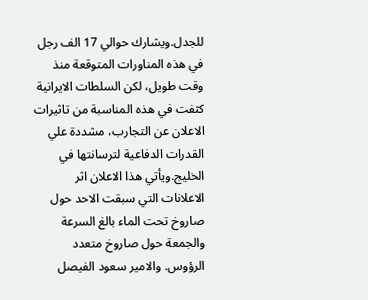للجدل.ويشارك حوالي 17 الف رجل في هذه المناورات المتوقعة منذ وقت طويل، لكن السلطات الايرانية كثفت في هذه المناسبة من تاثيرات الاعلان عن التجارب، مشددة علي القدرات الدفاعية لترسانتها في الخليج.ويأتي هذا الاعلان اثر الاعلانات التي سبقت الاحد حول صاروخ تحت الماء بالغ السرعة والجمعة حول صاروخ متعدد الرؤوس. والامير سعود الفيصل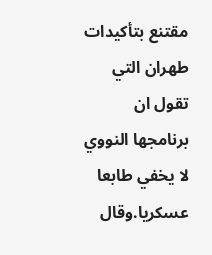مقتنع بتأكيدات طهران التي تقول ان برنامجها النووي لا يخفي طابعا عسكريا.وقال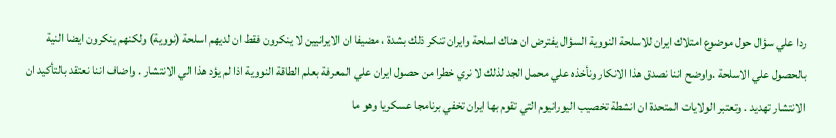ردا علي سؤال حول موضوع امتلاك ايران للاسلحة النووية السؤال يفترض ان هناك اسلحة وايران تنكر ذلك بشدة ، مضيفا ان الايرانيين لا ينكرون فقط ان لديهم اسلحة (نووية) ولكنهم ينكرون ايضا النية بالحصول علي الاسلحة .واوضح اننا نصدق هذا الانكار ونأخذه علي محمل الجد لذلك لا نري خطرا من حصول ايران علي المعرفة بعلم الطاقة النووية اذا لم يؤد هذا الي الانتشار . واضاف اننا نعتقد بالتأكيد ان الانتشار تهديد . وتعتبر الولايات المتحدة ان انشطة تخصيب اليورانيوم التي تقوم بها ايران تخفي برنامجا عسكريا وهو ما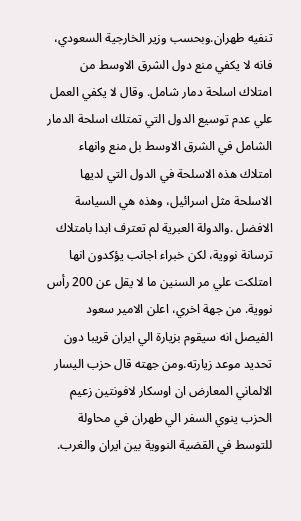تنفيه طهران.وبحسب وزير الخارجية السعودي، فانه لا يكفي منع دول الشرق الاوسط من امتلاك اسلحة دمار شامل. وقال لا يكفي العمل علي عدم توسيع الدول التي تمتلك اسلحة الدمار الشامل في الشرق الاوسط بل منع وانهاء امتلاك هذه الاسلحة في الدول التي لديها الاسلحة مثل اسرائيل، وهذه هي السياسة الافضل .والدولة العبرية لم تعترف ابدا بامتلاك ترسانة نووية، لكن خبراء اجانب يؤكدون انها امتلكت علي مر السنين ما لا يقل عن 200 رأس نووية. من جهة اخري، اعلن الامير سعود الفيصل انه سيقوم بزيارة الي ايران قريبا دون تحديد موعد زيارته.ومن جهته قال حزب اليسار الالماني المعارض ان اوسكار لافونتين زعيم الحزب ينوي السفر الي طهران في محاولة للتوسط في القضية النووية بين ايران والغرب.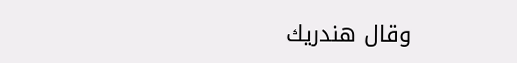وقال هندريك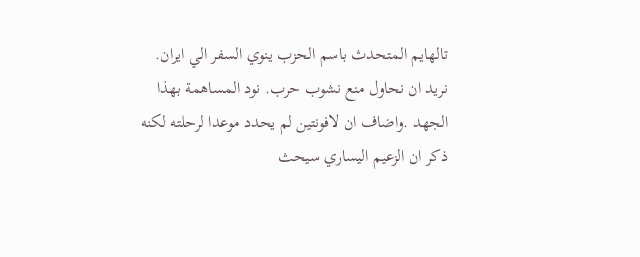تالهايم المتحدث باسم الحزب ينوي السفر الي ايران. نريد ان نحاول منع نشوب حرب. نود المساهمة بهذا الجهد .واضاف ان لافونتين لم يحدد موعدا لرحلته لكنه ذكر ان الزعيم اليساري سيحث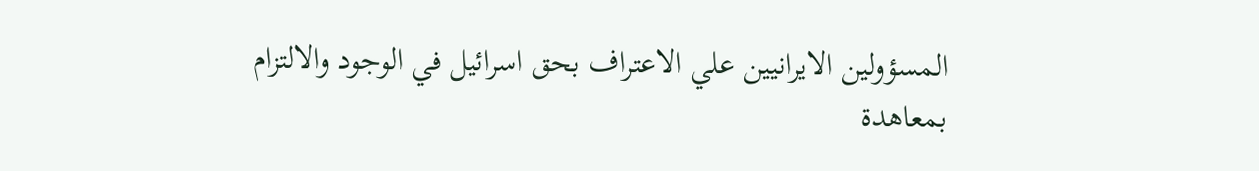المسؤولين الايرانيين علي الاعتراف بحق اسرائيل في الوجود والالتزام بمعاهدة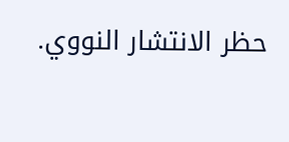حظر الانتشار النووي.